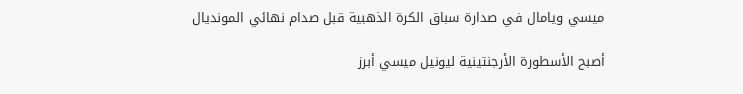ميسي ويامال في صدارة سباق الكرة الذهبية قبل صدام نهائي المونديال

أصبح الأسطورة الأرجنتينية ليونيل ميسي أبرز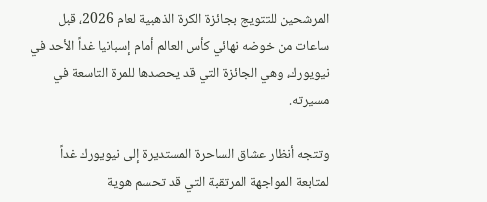المرشحين للتتويج بجائزة الكرة الذهبية لعام 2026، قبل ساعات من خوضه نهائي كأس العالم أمام إسبانيا غداً الأحد في نيويورك، وهي الجائزة التي قد يحصدها للمرة التاسعة في مسيرته.

وتتجه أنظار عشاق الساحرة المستديرة إلى نيويورك غداً لمتابعة المواجهة المرتقبة التي قد تحسم هوية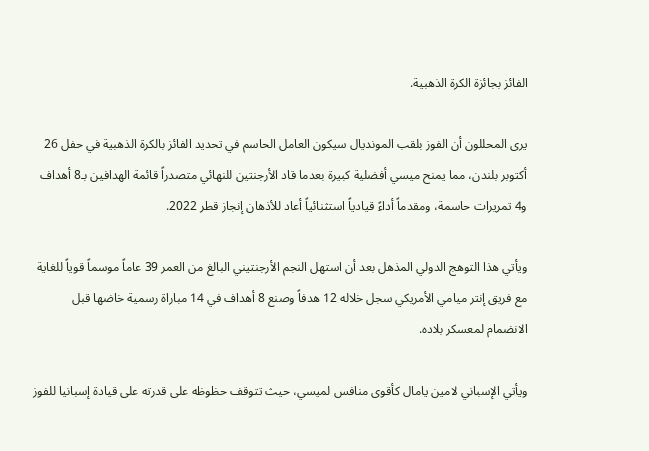الفائز بجائزة الكرة الذهبية.

يرى المحللون أن الفوز بلقب المونديال سيكون العامل الحاسم في تحديد الفائز بالكرة الذهبية في حفل 26 أكتوبر بلندن، مما يمنح ميسي أفضلية كبيرة بعدما قاد الأرجنتين للنهائي متصدراً قائمة الهدافين بـ8 أهداف و4 تمريرات حاسمة، ومقدماً أداءً قيادياً استثنائياً أعاد للأذهان إنجاز قطر 2022.

ويأتي هذا التوهج الدولي المذهل بعد أن استهل النجم الأرجنتيني البالغ من العمر 39 عاماً موسماً قوياً للغاية مع فريق إنتر ميامي الأمريكي سجل خلاله 12 هدفاً وصنع 8 أهداف في 14 مباراة رسمية خاضها قبل الانضمام لمعسكر بلاده.

ويأتي الإسباني لامين يامال كأقوى منافس لميسي، حيث تتوقف حظوظه على قدرته على قيادة إسبانيا للفوز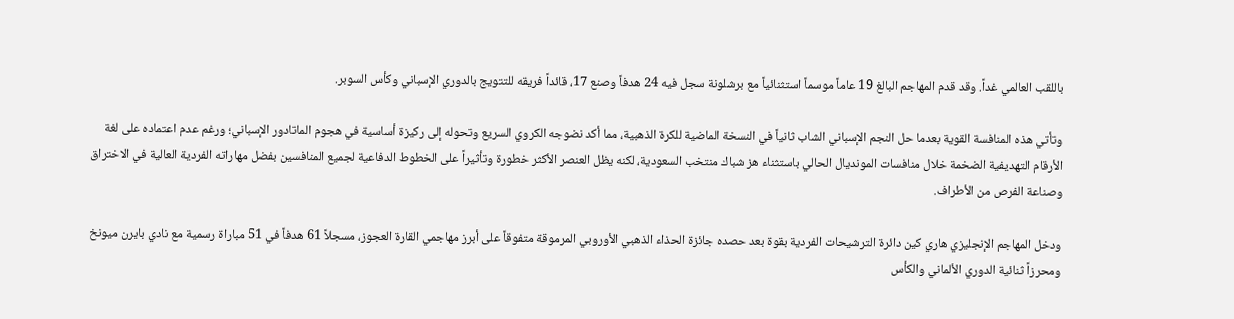باللقب العالمي غداً. وقد قدم المهاجم البالغ 19 عاماً موسماً استثنائياً مع برشلونة سجل فيه 24 هدفاً وصنع 17، قائداً فريقه للتتويج بالدوري الإسباني وكأس السوبر.

وتأتي هذه المنافسة القوية بعدما حل النجم الإسباني الشاب ثانياً في النسخة ‌الماضية للكرة الذهبية، مما أكد نضوجه الكروي ‌السريع وتحوله إلى ركيزة أساسية في هجوم الماتادور الإسباني؛ ورغم عدم اعتماده على لغة الأرقام التهديفية الضخمة خلال منافسات المونديال الحالي باستثناء هز شباك منتخب السعودية، لكنه يظل العنصر الأكثر خطورة وتأثيراً على الخطوط الدفاعية لجميع المنافسين بفضل مهاراته الفردية العالية في الاختراق وصناعة الفرص ‌من الأطراف.

ودخل المهاجم الإنجليزي هاري كين دائرة الترشيحات الفردية بقوة بعد حصده جائزة الحذاء الذهبي الأوروبي المرموقة متفوقاً على أبرز مهاجمي القارة العجوز، مسجلاً 61 هدفاً في 51 مباراة رسمية مع نادي بايرن ميونخ ومحرزاً ثنائية الدوري الألماني والكأس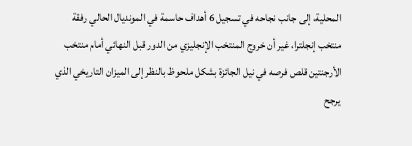المحلية، إلى جانب نجاحه في تسجيل 6 أهداف حاسمة في المونديال الحالي رفقة منتخب إنجلترا، غير أن خروج المنتخب الإنجليزي من الدور قبل النهائي أمام منتخب الأرجنتين قلص فرصه في نيل الجائزة بشكل ملحوظ بالنظر إلى الميزان التاريخي الذي يرجح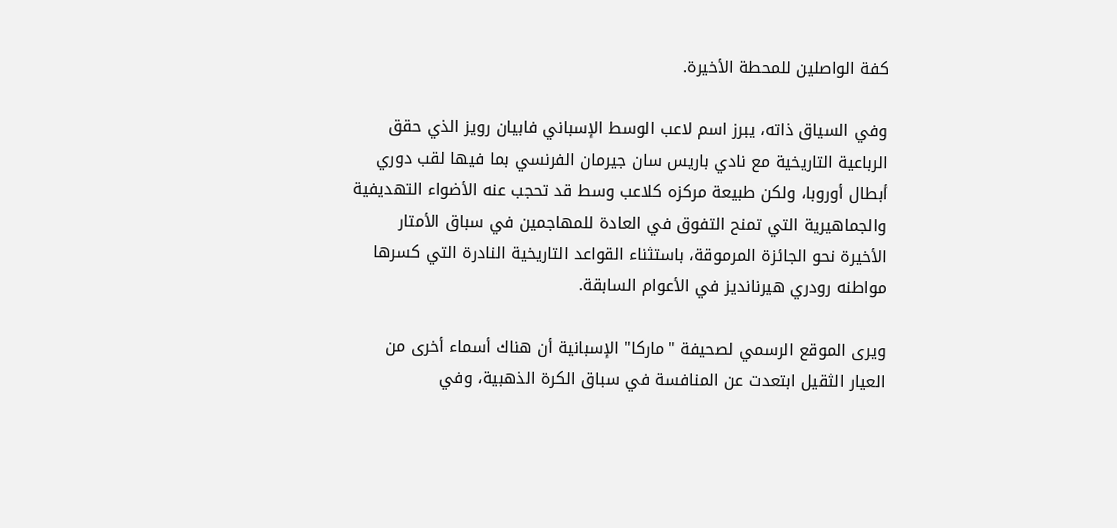كفة الواصلين للمحطة الأخيرة.

وفي السياق ذاته، يبرز اسم لاعب الوسط الإسباني فابيان رويز الذي حقق الرباعية التاريخية مع نادي باريس سان جيرمان الفرنسي بما فيها لقب دوري أبطال أوروبا، ولكن طبيعة مركزه كلاعب وسط قد تحجب عنه الأضواء التهديفية والجماهيرية التي تمنح التفوق في العادة للمهاجمين في سباق الأمتار الأخيرة نحو الجائزة المرموقة، باستثناء القواعد التاريخية النادرة التي كسرها مواطنه رودري هيرنانديز في الأعوام السابقة.

ويرى الموقع الرسمي لصحيفة "ماركا" الإسبانية أن هناك أسماء أخرى من العيار الثقيل ابتعدت عن المنافسة في سباق الكرة الذهبية، وفي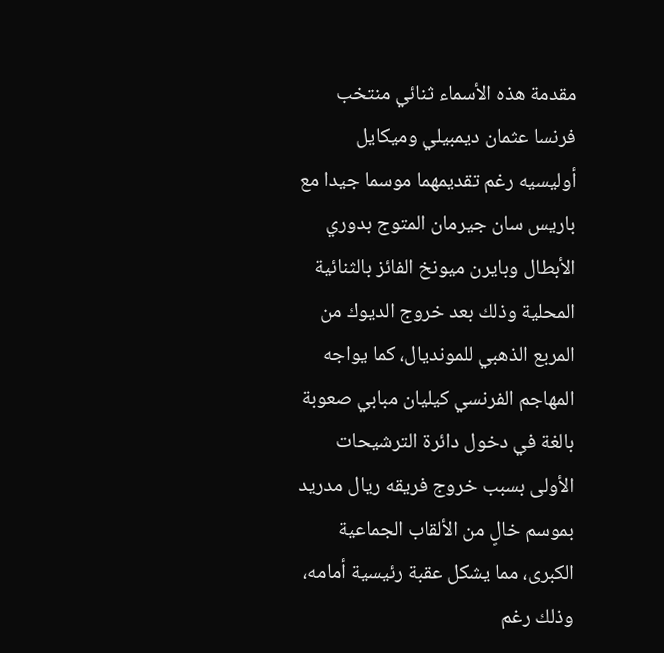مقدمة هذه الأسماء ثنائي منتخب فرنسا عثمان ديمبيلي وميكايل أوليسيه رغم تقديمهما موسما جيدا مع باريس سان جيرمان المتوج بدوري الأبطال وبايرن ميونخ الفائز بالثنائية المحلية وذلك بعد خروج الديوك من المربع الذهبي للمونديال، كما يواجه المهاجم الفرنسي كيليان مبابي صعوبة بالغة في دخول دائرة الترشيحات الأولى بسبب خروج فريقه ريال مدريد بموسم خالٍ من الألقاب الجماعية الكبرى، مما يشكل عقبة رئيسية أمامه، وذلك رغم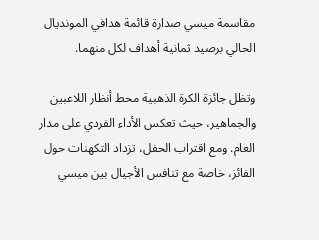مقاسمة ميسي صدارة قائمة هدافي المونديال الحالي برصيد ثمانية أهداف لكل منهما.

وتظل جائزة الكرة الذهبية محط أنظار اللاعبين والجماهير، حيث تعكس الأداء الفردي على مدار العام. ومع اقتراب الحفل، تزداد التكهنات حول الفائز، خاصة مع تنافس الأجيال بين ميسي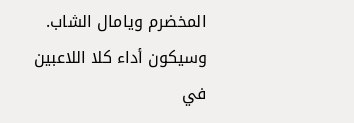المخضرم ويامال الشاب. وسيكون أداء كلا اللاعبين في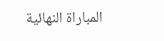المباراة النهائية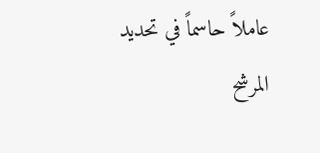عاملاً حاسماً في تحديد المرشح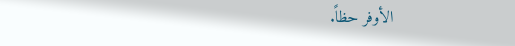الأوفر حظاً.